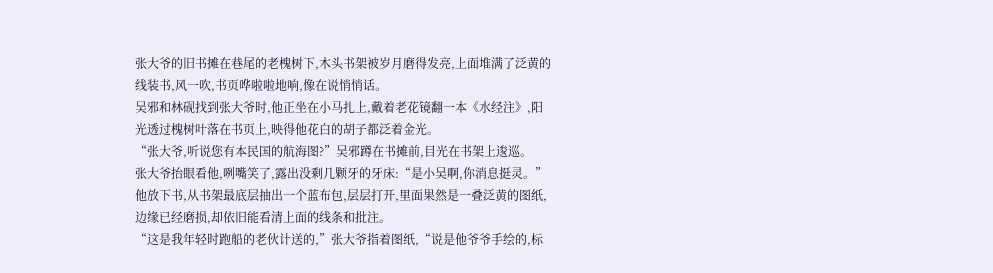张大爷的旧书摊在巷尾的老槐树下,木头书架被岁月磨得发亮,上面堆满了泛黄的线装书,风一吹,书页哗啦啦地响,像在说悄悄话。
吴邪和林砚找到张大爷时,他正坐在小马扎上,戴着老花镜翻一本《水经注》,阳光透过槐树叶落在书页上,映得他花白的胡子都泛着金光。
“张大爷,听说您有本民国的航海图?”吴邪蹲在书摊前,目光在书架上逡巡。
张大爷抬眼看他,咧嘴笑了,露出没剩几颗牙的牙床:“是小吴啊,你消息挺灵。”他放下书,从书架最底层抽出一个蓝布包,层层打开,里面果然是一叠泛黄的图纸,边缘已经磨损,却依旧能看清上面的线条和批注。
“这是我年轻时跑船的老伙计送的,”张大爷指着图纸,“说是他爷爷手绘的,标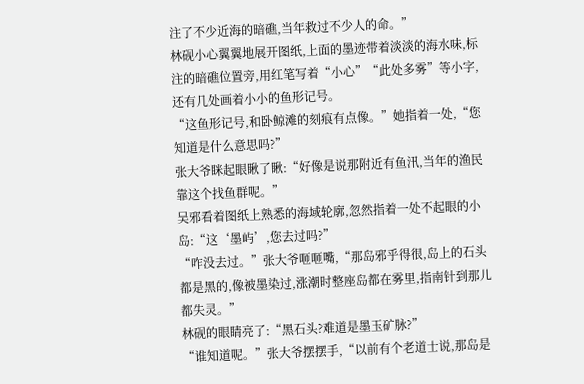注了不少近海的暗礁,当年救过不少人的命。”
林砚小心翼翼地展开图纸,上面的墨迹带着淡淡的海水味,标注的暗礁位置旁,用红笔写着“小心”“此处多雾”等小字,还有几处画着小小的鱼形记号。
“这鱼形记号,和卧鲸滩的刻痕有点像。”她指着一处,“您知道是什么意思吗?”
张大爷眯起眼瞅了瞅:“好像是说那附近有鱼汛,当年的渔民靠这个找鱼群呢。”
吴邪看着图纸上熟悉的海域轮廓,忽然指着一处不起眼的小岛:“这‘墨屿’,您去过吗?”
“咋没去过。”张大爷咂咂嘴,“那岛邪乎得很,岛上的石头都是黑的,像被墨染过,涨潮时整座岛都在雾里,指南针到那儿都失灵。”
林砚的眼睛亮了:“黑石头?难道是墨玉矿脉?”
“谁知道呢。”张大爷摆摆手,“以前有个老道士说,那岛是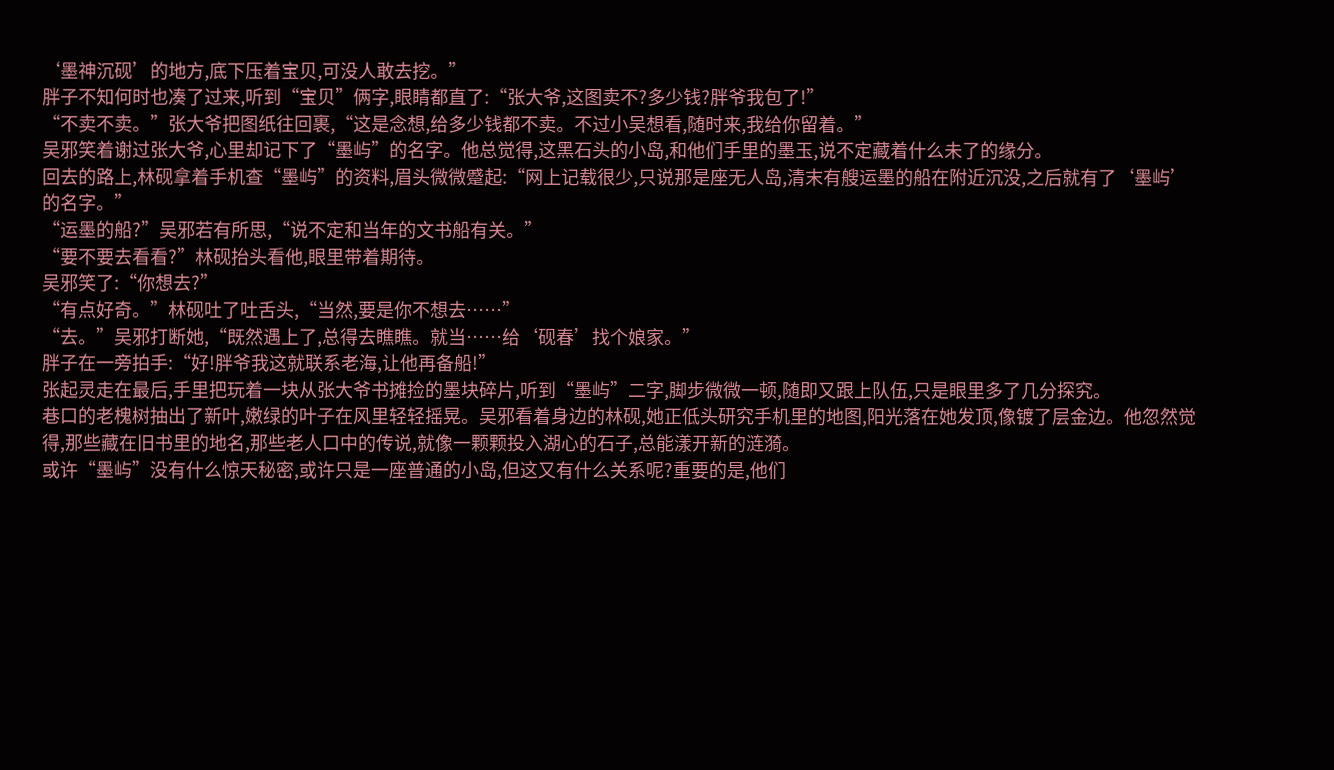‘墨神沉砚’的地方,底下压着宝贝,可没人敢去挖。”
胖子不知何时也凑了过来,听到“宝贝”俩字,眼睛都直了:“张大爷,这图卖不?多少钱?胖爷我包了!”
“不卖不卖。”张大爷把图纸往回裹,“这是念想,给多少钱都不卖。不过小吴想看,随时来,我给你留着。”
吴邪笑着谢过张大爷,心里却记下了“墨屿”的名字。他总觉得,这黑石头的小岛,和他们手里的墨玉,说不定藏着什么未了的缘分。
回去的路上,林砚拿着手机查“墨屿”的资料,眉头微微蹙起:“网上记载很少,只说那是座无人岛,清末有艘运墨的船在附近沉没,之后就有了‘墨屿’的名字。”
“运墨的船?”吴邪若有所思,“说不定和当年的文书船有关。”
“要不要去看看?”林砚抬头看他,眼里带着期待。
吴邪笑了:“你想去?”
“有点好奇。”林砚吐了吐舌头,“当然,要是你不想去……”
“去。”吴邪打断她,“既然遇上了,总得去瞧瞧。就当……给‘砚春’找个娘家。”
胖子在一旁拍手:“好!胖爷我这就联系老海,让他再备船!”
张起灵走在最后,手里把玩着一块从张大爷书摊捡的墨块碎片,听到“墨屿”二字,脚步微微一顿,随即又跟上队伍,只是眼里多了几分探究。
巷口的老槐树抽出了新叶,嫩绿的叶子在风里轻轻摇晃。吴邪看着身边的林砚,她正低头研究手机里的地图,阳光落在她发顶,像镀了层金边。他忽然觉得,那些藏在旧书里的地名,那些老人口中的传说,就像一颗颗投入湖心的石子,总能漾开新的涟漪。
或许“墨屿”没有什么惊天秘密,或许只是一座普通的小岛,但这又有什么关系呢?重要的是,他们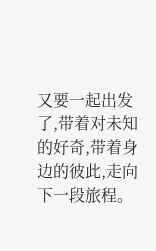又要一起出发了,带着对未知的好奇,带着身边的彼此,走向下一段旅程。